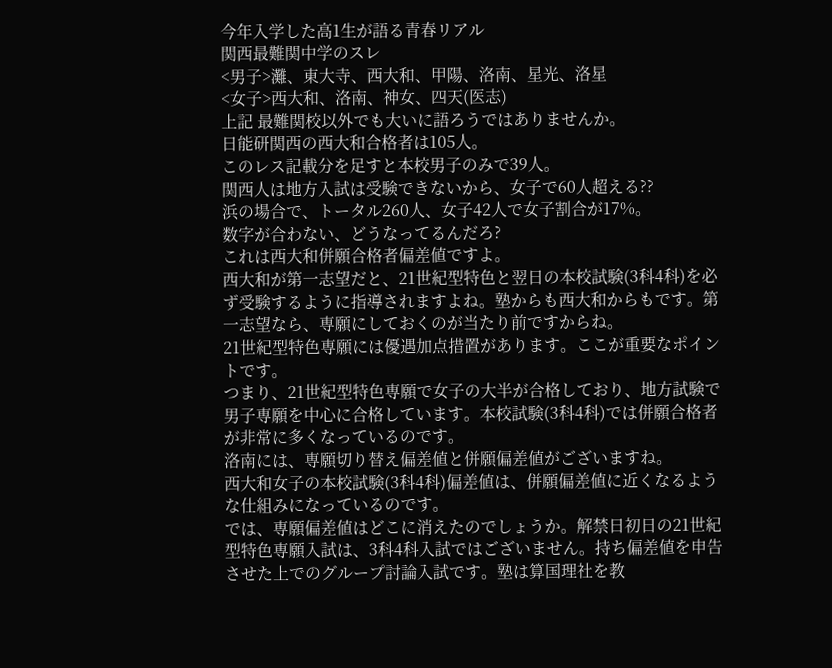今年入学した高1生が語る青春リアル
関西最難関中学のスレ
<男子>灘、東大寺、西大和、甲陽、洛南、星光、洛星
<女子>西大和、洛南、神女、四天(医志)
上記 最難関校以外でも大いに語ろうではありませんか。
日能研関西の西大和合格者は105人。
このレス記載分を足すと本校男子のみで39人。
関西人は地方入試は受験できないから、女子で60人超える??
浜の場合で、トータル260人、女子42人で女子割合が17%。
数字が合わない、どうなってるんだろ?
これは西大和併願合格者偏差値ですよ。
西大和が第一志望だと、21世紀型特色と翌日の本校試験(3科4科)を必ず受験するように指導されますよね。塾からも西大和からもです。第一志望なら、専願にしておくのが当たり前ですからね。
21世紀型特色専願には優遇加点措置があります。ここが重要なポイントです。
つまり、21世紀型特色専願で女子の大半が合格しており、地方試験で男子専願を中心に合格しています。本校試験(3科4科)では併願合格者が非常に多くなっているのです。
洛南には、専願切り替え偏差値と併願偏差値がございますね。
西大和女子の本校試験(3科4科)偏差値は、併願偏差値に近くなるような仕組みになっているのです。
では、専願偏差値はどこに消えたのでしょうか。解禁日初日の21世紀型特色専願入試は、3科4科入試ではございません。持ち偏差値を申告させた上でのグループ討論入試です。塾は算国理社を教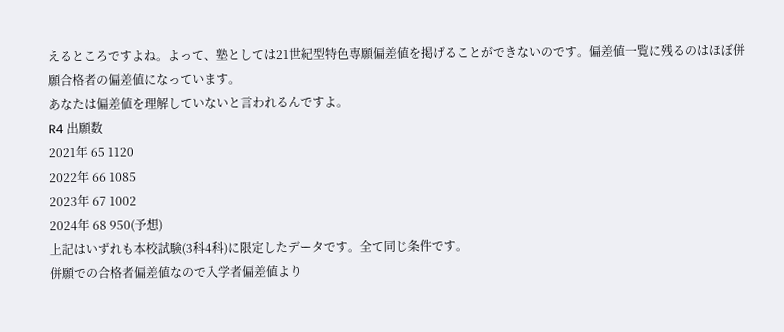えるところですよね。よって、塾としては21世紀型特色専願偏差値を掲げることができないのです。偏差値一覧に残るのはほぼ併願合格者の偏差値になっています。
あなたは偏差値を理解していないと言われるんですよ。
R4 出願数
2021年 65 1120
2022年 66 1085
2023年 67 1002
2024年 68 950(予想)
上記はいずれも本校試験(3科4科)に限定したデータです。全て同じ条件です。
併願での合格者偏差値なので入学者偏差値より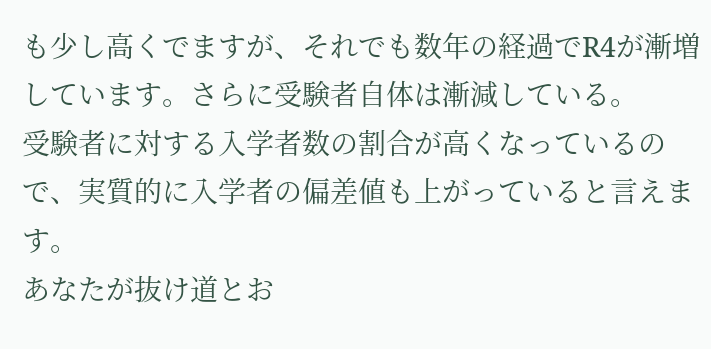も少し高くでますが、それでも数年の経過でR4が漸増しています。さらに受験者自体は漸減している。
受験者に対する入学者数の割合が高くなっているので、実質的に入学者の偏差値も上がっていると言えます。
あなたが抜け道とお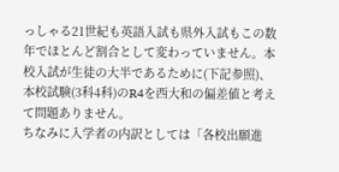っしゃる21世紀も英語入試も県外入試もこの数年でほとんど割合として変わっていません。本校入試が生徒の大半であるために(下記参照)、本校試験(3科4科)のR4を西大和の偏差値と考えて問題ありません。
ちなみに入学者の内訳としては「各校出願進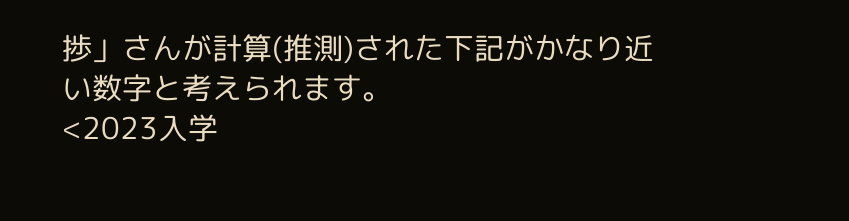捗」さんが計算(推測)された下記がかなり近い数字と考えられます。
<2023入学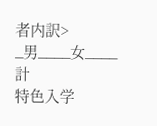者内訳>
_男____女____計
特色入学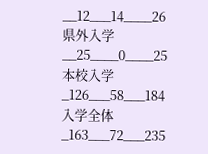__12___14____26
県外入学 __25____0____25
本校入学 _126___58___184
入学全体 _163___72___235